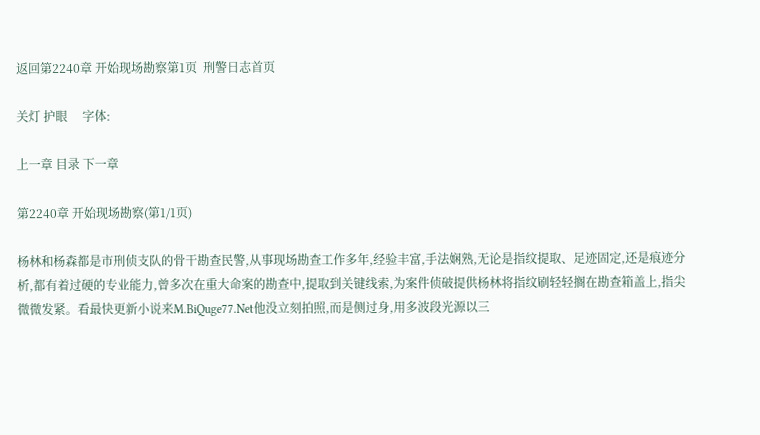返回第2240章 开始现场勘察第1页  刑警日志首页

关灯 护眼     字体:

上一章 目录 下一章

第2240章 开始现场勘察(第1/1页)

杨林和杨森都是市刑侦支队的骨干勘查民警,从事现场勘查工作多年,经验丰富,手法娴熟,无论是指纹提取、足迹固定,还是痕迹分析,都有着过硬的专业能力,曾多次在重大命案的勘查中,提取到关键线索,为案件侦破提供杨林将指纹刷轻轻搁在勘查箱盖上,指尖微微发紧。看最快更新小说来M.BiQuge77.Net他没立刻拍照,而是侧过身,用多波段光源以三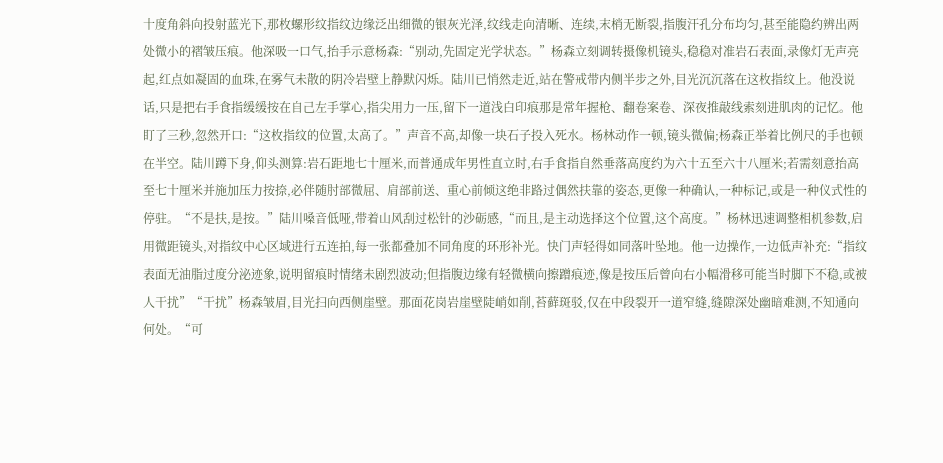十度角斜向投射蓝光下,那枚螺形纹指纹边缘泛出细微的银灰光泽,纹线走向清晰、连续,末梢无断裂,指腹汗孔分布均匀,甚至能隐约辨出两处微小的褶皱压痕。他深吸一口气,抬手示意杨森:“别动,先固定光学状态。”杨森立刻调转摄像机镜头,稳稳对准岩石表面,录像灯无声亮起,红点如凝固的血珠,在雾气未散的阴冷岩壁上静默闪烁。陆川已悄然走近,站在警戒带内侧半步之外,目光沉沉落在这枚指纹上。他没说话,只是把右手食指缓缓按在自己左手掌心,指尖用力一压,留下一道浅白印痕那是常年握枪、翻卷案卷、深夜推敲线索刻进肌肉的记忆。他盯了三秒,忽然开口:“这枚指纹的位置,太高了。”声音不高,却像一块石子投入死水。杨林动作一顿,镜头微偏;杨森正举着比例尺的手也顿在半空。陆川蹲下身,仰头测算:岩石距地七十厘米,而普通成年男性直立时,右手食指自然垂落高度约为六十五至六十八厘米;若需刻意抬高至七十厘米并施加压力按捺,必伴随肘部微屈、肩部前送、重心前倾这绝非路过偶然扶靠的姿态,更像一种确认,一种标记,或是一种仪式性的停驻。“不是扶,是按。”陆川嗓音低哑,带着山风刮过松针的沙砺感,“而且,是主动选择这个位置,这个高度。”杨林迅速调整相机参数,启用微距镜头,对指纹中心区域进行五连拍,每一张都叠加不同角度的环形补光。快门声轻得如同落叶坠地。他一边操作,一边低声补充:“指纹表面无油脂过度分泌迹象,说明留痕时情绪未剧烈波动;但指腹边缘有轻微横向擦蹭痕迹,像是按压后曾向右小幅滑移可能当时脚下不稳,或被人干扰”“干扰”杨森皱眉,目光扫向西侧崖壁。那面花岗岩崖壁陡峭如削,苔藓斑驳,仅在中段裂开一道窄缝,缝隙深处幽暗难测,不知通向何处。“可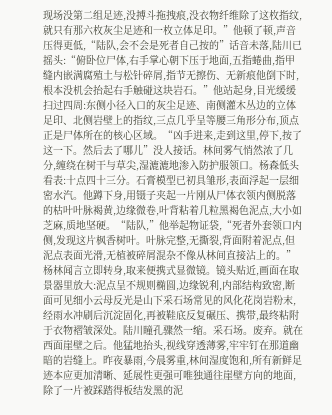现场没第二组足迹,没搏斗拖拽痕,没衣物纤维除了这枚指纹,就只有那六枚灰尘足迹和一枚立体足印。”他顿了顿,声音压得更低,“陆队,会不会是死者自己按的”话音未落,陆川已摇头:“俯卧位尸体,右手掌心朝下压于地面,五指蜷曲,指甲缝内嵌满腐殖土与松针碎屑,指节无擦伤、无新痕他倒下时,根本没机会抬起右手触碰这块岩石。”他站起身,目光缓缓扫过四周:东侧小径入口的灰尘足迹、南侧灌木丛边的立体足印、北侧岩壁上的指纹,三点几乎呈等腰三角形分布,顶点正是尸体所在的核心区域。“凶手进来,走到这里,停下,按了这一下。然后去了哪儿”没人接话。林间雾气悄然浓了几分,缠绕在树干与草尖,湿漉漉地渗入防护服领口。杨森低头看表:十点四十三分。石膏模型已初具雏形,表面浮起一层细密水汽。他蹲下身,用镊子夹起一片刚从尸体衣领内侧脱落的枯叶叶脉褐黄,边缘微卷,叶背粘着几粒黑褐色泥点,大小如芝麻,质地坚硬。“陆队,”他举起物证袋,“死者外套领口内侧,发现这片枫香树叶。叶脉完整,无撕裂,背面附着泥点,但泥点表面光滑,无植被碎屑混杂不像从林间直接沾上的。”杨林闻言立即转身,取来便携式显微镜。镜头贴近,画面在取景器里放大:泥点呈不规则椭圆,边缘锐利,内部结构致密,断面可见细小云母反光是山下采石场常见的风化花岗岩粉末,经雨水冲刷后沉淀固化,再被鞋底反复碾压、携带,最终粘附于衣物褶皱深处。陆川瞳孔骤然一缩。采石场。废弃。就在西面崖壁之后。他猛地抬头,视线穿透薄雾,牢牢钉在那道幽暗的岩缝上。昨夜暴雨,今晨雾重,林间湿度饱和,所有新鲜足迹本应更加清晰、延展性更强可唯独通往崖壁方向的地面,除了一片被踩踏得板结发黑的泥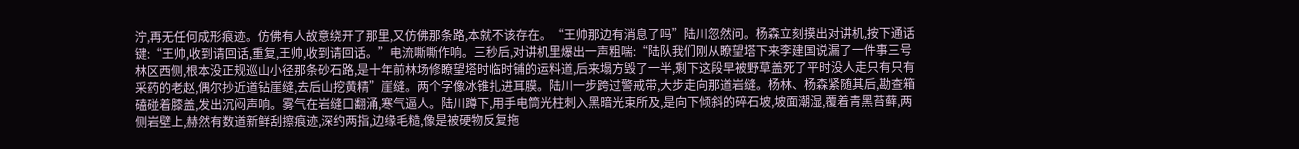泞,再无任何成形痕迹。仿佛有人故意绕开了那里,又仿佛那条路,本就不该存在。“王帅那边有消息了吗”陆川忽然问。杨森立刻摸出对讲机,按下通话键:“王帅,收到请回话,重复,王帅,收到请回话。”电流嘶嘶作响。三秒后,对讲机里爆出一声粗喘:“陆队我们刚从瞭望塔下来李建国说漏了一件事三号林区西侧,根本没正规巡山小径那条砂石路,是十年前林场修瞭望塔时临时铺的运料道,后来塌方毁了一半,剩下这段早被野草盖死了平时没人走只有只有采药的老赵,偶尔抄近道钻崖缝,去后山挖黄精”崖缝。两个字像冰锥扎进耳膜。陆川一步跨过警戒带,大步走向那道岩缝。杨林、杨森紧随其后,勘查箱磕碰着膝盖,发出沉闷声响。雾气在岩缝口翻涌,寒气逼人。陆川蹲下,用手电筒光柱刺入黑暗光束所及,是向下倾斜的碎石坡,坡面潮湿,覆着青黑苔藓,两侧岩壁上,赫然有数道新鲜刮擦痕迹,深约两指,边缘毛糙,像是被硬物反复拖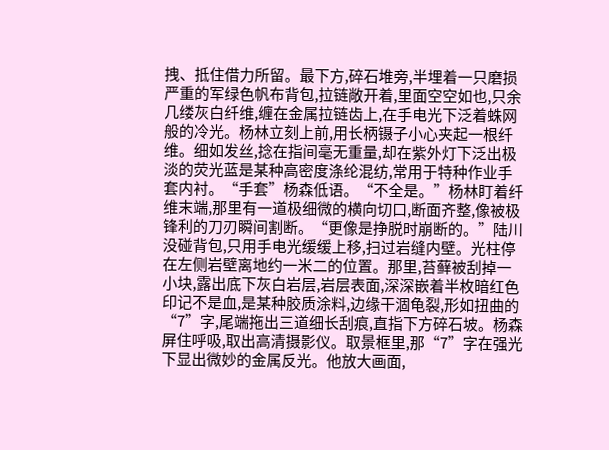拽、抵住借力所留。最下方,碎石堆旁,半埋着一只磨损严重的军绿色帆布背包,拉链敞开着,里面空空如也,只余几缕灰白纤维,缠在金属拉链齿上,在手电光下泛着蛛网般的冷光。杨林立刻上前,用长柄镊子小心夹起一根纤维。细如发丝,捻在指间毫无重量,却在紫外灯下泛出极淡的荧光蓝是某种高密度涤纶混纺,常用于特种作业手套内衬。“手套”杨森低语。“不全是。”杨林盯着纤维末端,那里有一道极细微的横向切口,断面齐整,像被极锋利的刀刃瞬间割断。“更像是挣脱时崩断的。”陆川没碰背包,只用手电光缓缓上移,扫过岩缝内壁。光柱停在左侧岩壁离地约一米二的位置。那里,苔藓被刮掉一小块,露出底下灰白岩层,岩层表面,深深嵌着半枚暗红色印记不是血,是某种胶质涂料,边缘干涸龟裂,形如扭曲的“7”字,尾端拖出三道细长刮痕,直指下方碎石坡。杨森屏住呼吸,取出高清摄影仪。取景框里,那“7”字在强光下显出微妙的金属反光。他放大画面,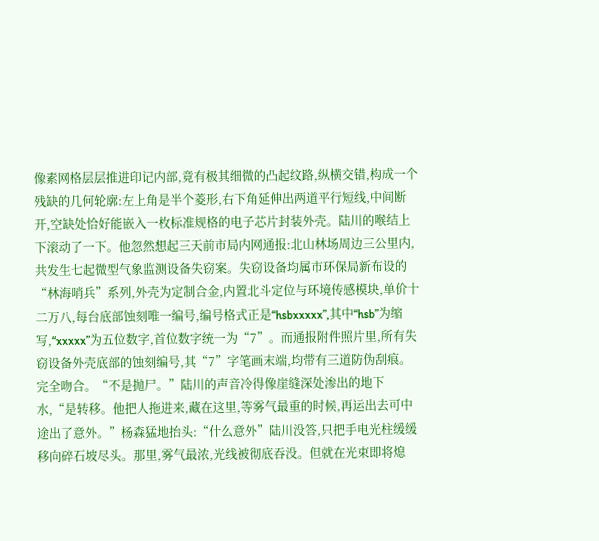像素网格层层推进印记内部,竟有极其细微的凸起纹路,纵横交错,构成一个残缺的几何轮廓:左上角是半个菱形,右下角延伸出两道平行短线,中间断开,空缺处恰好能嵌入一枚标准规格的电子芯片封装外壳。陆川的喉结上下滚动了一下。他忽然想起三天前市局内网通报:北山林场周边三公里内,共发生七起微型气象监测设备失窃案。失窃设备均属市环保局新布设的“林海哨兵”系列,外壳为定制合金,内置北斗定位与环境传感模块,单价十二万八,每台底部蚀刻唯一编号,编号格式正是“hsbxxxxx”,其中“hsb”为缩写,“xxxxx”为五位数字,首位数字统一为“7”。而通报附件照片里,所有失窃设备外壳底部的蚀刻编号,其“7”字笔画末端,均带有三道防伪刮痕。完全吻合。“不是抛尸。”陆川的声音冷得像崖缝深处渗出的地下水,“是转移。他把人拖进来,藏在这里,等雾气最重的时候,再运出去可中途出了意外。”杨森猛地抬头:“什么意外”陆川没答,只把手电光柱缓缓移向碎石坡尽头。那里,雾气最浓,光线被彻底吞没。但就在光束即将熄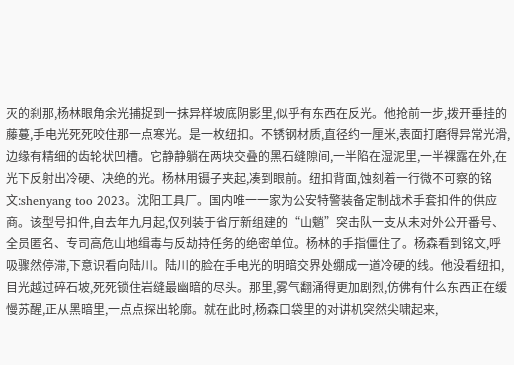灭的刹那,杨林眼角余光捕捉到一抹异样坡底阴影里,似乎有东西在反光。他抢前一步,拨开垂挂的藤蔓,手电光死死咬住那一点寒光。是一枚纽扣。不锈钢材质,直径约一厘米,表面打磨得异常光滑,边缘有精细的齿轮状凹槽。它静静躺在两块交叠的黑石缝隙间,一半陷在湿泥里,一半裸露在外,在光下反射出冷硬、决绝的光。杨林用镊子夹起,凑到眼前。纽扣背面,蚀刻着一行微不可察的铭文:shenyang too 2023。沈阳工具厂。国内唯一一家为公安特警装备定制战术手套扣件的供应商。该型号扣件,自去年九月起,仅列装于省厅新组建的“山魈”突击队一支从未对外公开番号、全员匿名、专司高危山地缉毒与反劫持任务的绝密单位。杨林的手指僵住了。杨森看到铭文,呼吸骤然停滞,下意识看向陆川。陆川的脸在手电光的明暗交界处绷成一道冷硬的线。他没看纽扣,目光越过碎石坡,死死锁住岩缝最幽暗的尽头。那里,雾气翻涌得更加剧烈,仿佛有什么东西正在缓慢苏醒,正从黑暗里,一点点探出轮廓。就在此时,杨森口袋里的对讲机突然尖啸起来,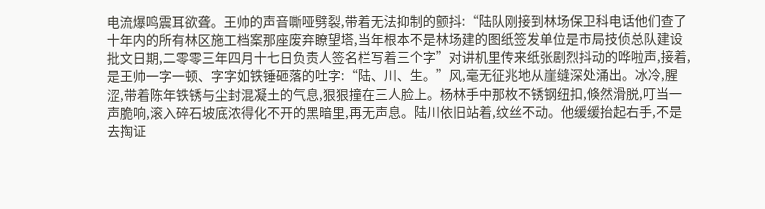电流爆鸣震耳欲聋。王帅的声音嘶哑劈裂,带着无法抑制的颤抖:“陆队刚接到林场保卫科电话他们查了十年内的所有林区施工档案那座废弃瞭望塔,当年根本不是林场建的图纸签发单位是市局技侦总队建设批文日期,二零零三年四月十七日负责人签名栏写着三个字”对讲机里传来纸张剧烈抖动的哗啦声,接着,是王帅一字一顿、字字如铁锤砸落的吐字:“陆、川、生。”风,毫无征兆地从崖缝深处涌出。冰冷,腥涩,带着陈年铁锈与尘封混凝土的气息,狠狠撞在三人脸上。杨林手中那枚不锈钢纽扣,倏然滑脱,叮当一声脆响,滚入碎石坡底浓得化不开的黑暗里,再无声息。陆川依旧站着,纹丝不动。他缓缓抬起右手,不是去掏证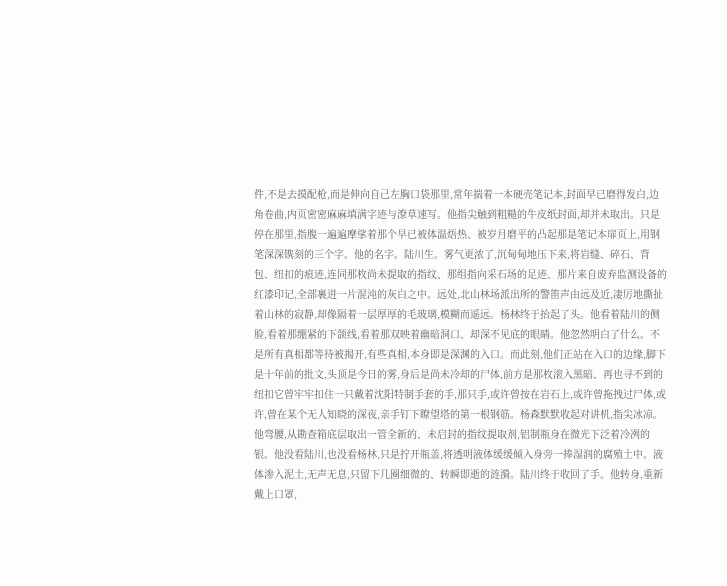件,不是去摸配枪,而是伸向自己左胸口袋那里,常年揣着一本硬壳笔记本,封面早已磨得发白,边角卷曲,内页密密麻麻填满字迹与潦草速写。他指尖触到粗糙的牛皮纸封面,却并未取出。只是停在那里,指腹一遍遍摩挲着那个早已被体温焐热、被岁月磨平的凸起那是笔记本扉页上,用钢笔深深镌刻的三个字。他的名字。陆川生。雾气更浓了,沉甸甸地压下来,将岩缝、碎石、背包、纽扣的痕迹,连同那枚尚未提取的指纹、那组指向采石场的足迹、那片来自废弃监测设备的红漆印记,全部裹进一片混沌的灰白之中。远处,北山林场派出所的警笛声由远及近,凄厉地撕扯着山林的寂静,却像隔着一层厚厚的毛玻璃,模糊而遥远。杨林终于抬起了头。他看着陆川的侧脸,看着那绷紧的下颌线,看着那双映着幽暗洞口、却深不见底的眼睛。他忽然明白了什么。不是所有真相都等待被揭开,有些真相,本身即是深渊的入口。而此刻,他们正站在入口的边缘,脚下是十年前的批文,头顶是今日的雾,身后是尚未冷却的尸体,前方是那枚滚入黑暗、再也寻不到的纽扣它曾牢牢扣住一只戴着沈阳特制手套的手,那只手,或许曾按在岩石上,或许曾拖拽过尸体,或许,曾在某个无人知晓的深夜,亲手钉下瞭望塔的第一根钢筋。杨森默默收起对讲机,指尖冰凉。他弯腰,从勘查箱底层取出一管全新的、未启封的指纹提取剂,铝制瓶身在微光下泛着冷冽的银。他没看陆川,也没看杨林,只是拧开瓶盖,将透明液体缓缓倾入身旁一捧湿润的腐殖土中。液体渗入泥土,无声无息,只留下几圈细微的、转瞬即逝的涟漪。陆川终于收回了手。他转身,重新戴上口罩,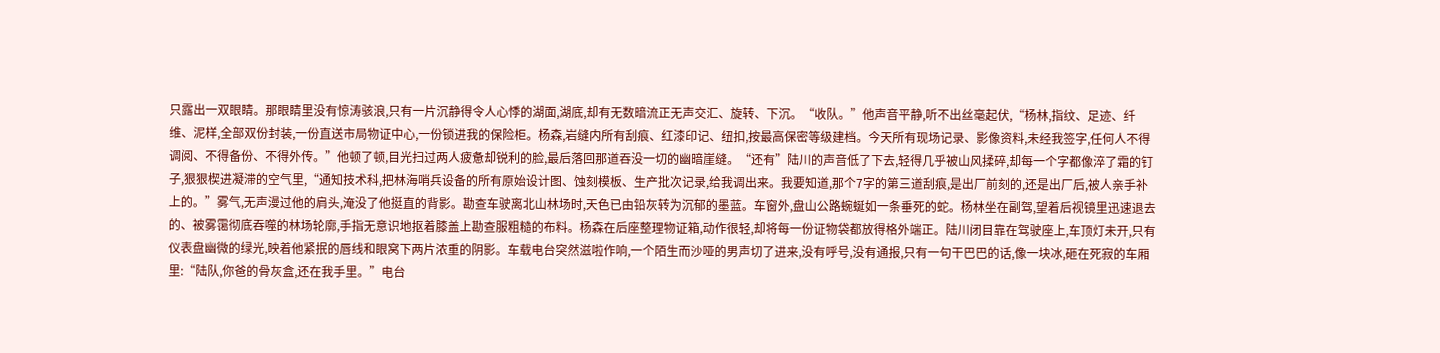只露出一双眼睛。那眼睛里没有惊涛骇浪,只有一片沉静得令人心悸的湖面,湖底,却有无数暗流正无声交汇、旋转、下沉。“收队。”他声音平静,听不出丝毫起伏,“杨林,指纹、足迹、纤维、泥样,全部双份封装,一份直送市局物证中心,一份锁进我的保险柜。杨森,岩缝内所有刮痕、红漆印记、纽扣,按最高保密等级建档。今天所有现场记录、影像资料,未经我签字,任何人不得调阅、不得备份、不得外传。”他顿了顿,目光扫过两人疲惫却锐利的脸,最后落回那道吞没一切的幽暗崖缝。“还有”陆川的声音低了下去,轻得几乎被山风揉碎,却每一个字都像淬了霜的钉子,狠狠楔进凝滞的空气里,“通知技术科,把林海哨兵设备的所有原始设计图、蚀刻模板、生产批次记录,给我调出来。我要知道,那个7字的第三道刮痕,是出厂前刻的,还是出厂后,被人亲手补上的。”雾气,无声漫过他的肩头,淹没了他挺直的背影。勘查车驶离北山林场时,天色已由铅灰转为沉郁的墨蓝。车窗外,盘山公路蜿蜒如一条垂死的蛇。杨林坐在副驾,望着后视镜里迅速退去的、被雾霭彻底吞噬的林场轮廓,手指无意识地抠着膝盖上勘查服粗糙的布料。杨森在后座整理物证箱,动作很轻,却将每一份证物袋都放得格外端正。陆川闭目靠在驾驶座上,车顶灯未开,只有仪表盘幽微的绿光,映着他紧抿的唇线和眼窝下两片浓重的阴影。车载电台突然滋啦作响,一个陌生而沙哑的男声切了进来,没有呼号,没有通报,只有一句干巴巴的话,像一块冰,砸在死寂的车厢里:“陆队,你爸的骨灰盒,还在我手里。”电台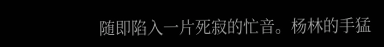随即陷入一片死寂的忙音。杨林的手猛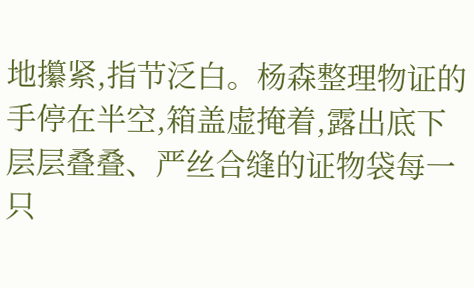地攥紧,指节泛白。杨森整理物证的手停在半空,箱盖虚掩着,露出底下层层叠叠、严丝合缝的证物袋每一只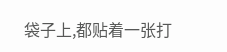袋子上,都贴着一张打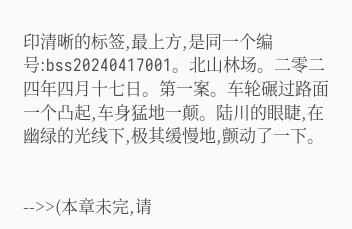印清晰的标签,最上方,是同一个编号:bss20240417001。北山林场。二零二四年四月十七日。第一案。车轮碾过路面一个凸起,车身猛地一颠。陆川的眼睫,在幽绿的光线下,极其缓慢地,颤动了一下。


-->>(本章未完,请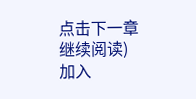点击下一章继续阅读)
加入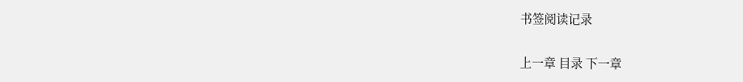书签阅读记录

上一章 目录 下一章